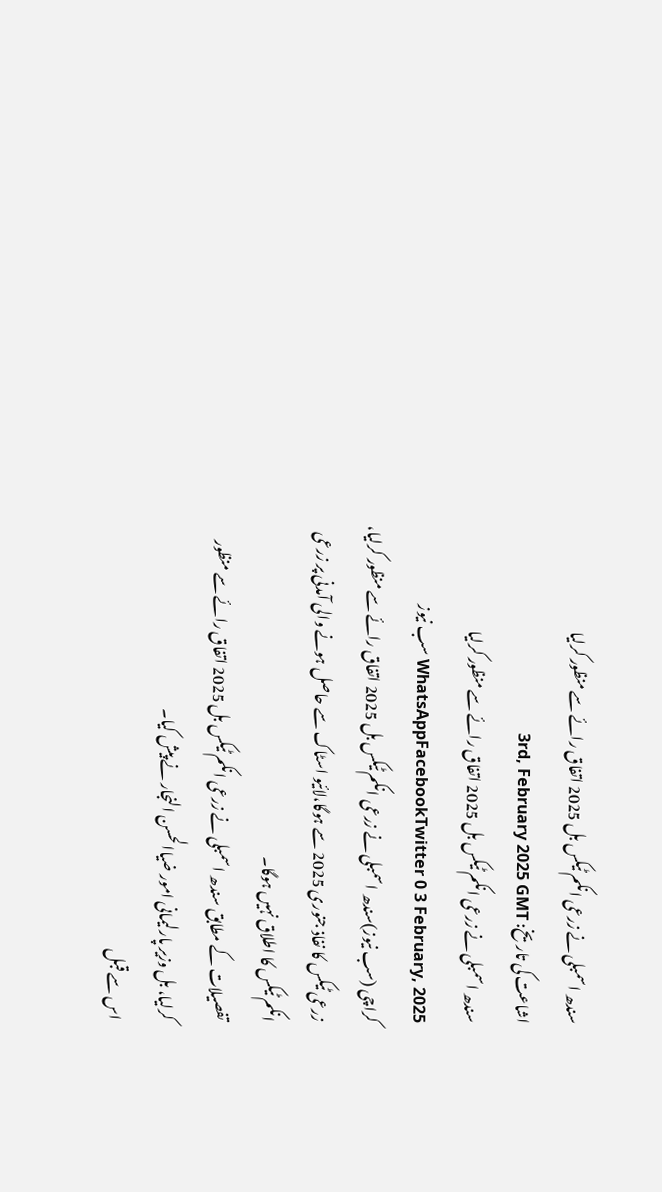سندھ اسمبلی نے زرعی انکم ٹیکس بل 2025 اتفاق رائے سے منظور کرلیا
اشاعت کی تاریخ: 3rd, February 2025 GMT
سندھ اسمبلی نے زرعی انکم ٹیکس بل 2025 اتفاق رائے سے منظور کرلیا WhatsAppFacebookTwitter 0 3 February, 2025 سب نیوز
کراچی (سب نیوز)سندھ اسمبلی نے زرعی انکم ٹیکس بل 2025 اتفاق رائے سے منظور کرلیا، زرعی ٹیکس کا نفاذ جنوری 2025 سے ہوگا،لائیو اسٹاک سے حاصل ہونے والی آمدنی پر زرعی انکم ٹیکس کا اطلاق نہیں ہوگا۔
تفصیلات کے مطابق سندھ اسمبلی نے زرعی انکم ٹیکس بل 2025 اتفاق رائے سے منظور کرلیا، بل وزیر پارلیمانی امور ضیاالحسن النجار نے پیش کیا۔
اس سے قبل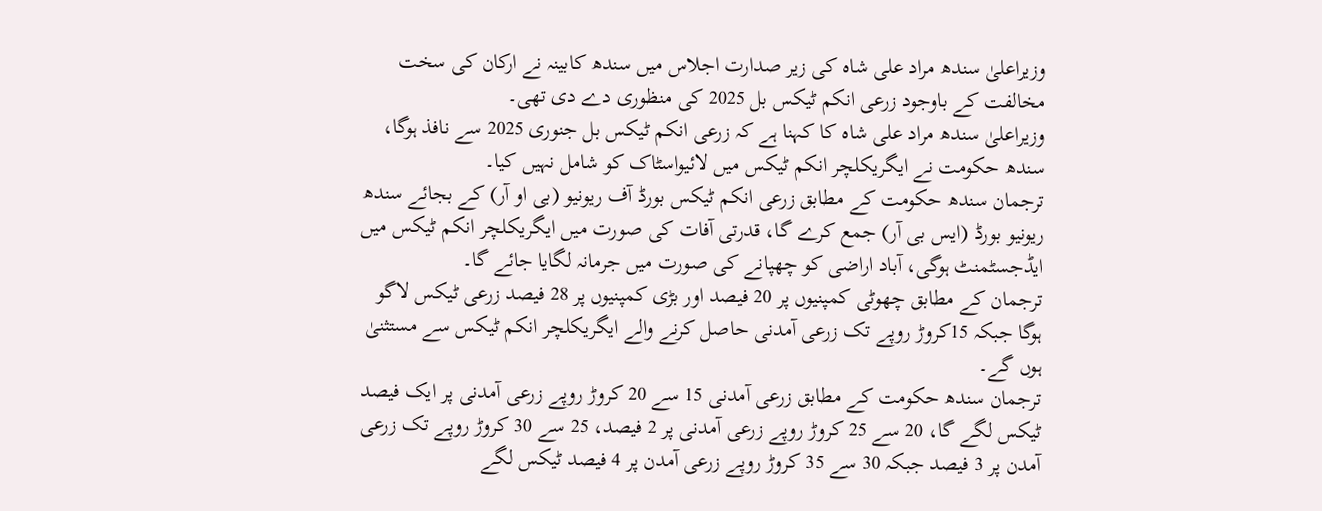وزیراعلیٰ سندھ مراد علی شاہ کی زیر صدارت اجلاس میں سندھ کابینہ نے ارکان کی سخت مخالفت کے باوجود زرعی انکم ٹیکس بل 2025 کی منظوری دے دی تھی۔
وزیراعلیٰ سندھ مراد علی شاہ کا کہنا ہے کہ زرعی انکم ٹیکس بل جنوری 2025 سے نافذ ہوگا، سندھ حکومت نے ایگریکلچر انکم ٹیکس میں لائیواسٹاک کو شامل نہیں کیا۔
ترجمان سندھ حکومت کے مطابق زرعی انکم ٹیکس بورڈ آف ریونیو (بی او آر) کے بجائے سندھ ریونیو بورڈ (ایس بی آر) جمع کرے گا، قدرتی آفات کی صورت میں ایگریکلچر انکم ٹیکس میں ایڈجسٹمنٹ ہوگی، آباد اراضی کو چھپانے کی صورت میں جرمانہ لگایا جائے گا۔
ترجمان کے مطابق چھوٹی کمپنیوں پر 20 فیصد اور بڑی کمپنیوں پر 28 فیصد زرعی ٹیکس لاگو ہوگا جبکہ 15کروڑ روپے تک زرعی آمدنی حاصل کرنے والے ایگریکلچر انکم ٹیکس سے مستثنیٰ ہوں گے۔
ترجمان سندھ حکومت کے مطابق زرعی آمدنی 15 سے 20 کروڑ روپے زرعی آمدنی پر ایک فیصد ٹیکس لگے گا، 20 سے 25 کروڑ روپے زرعی آمدنی پر 2 فیصد، 25 سے 30 کروڑ روپے تک زرعی آمدن پر 3 فیصد جبکہ 30 سے 35 کروڑ روپے زرعی آمدن پر 4 فیصد ٹیکس لگے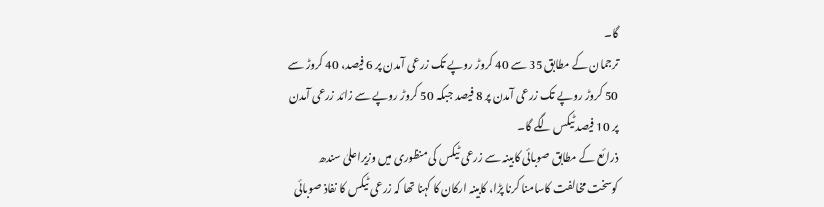گا۔
ترجمان کے مطابق 35 سے 40 کروڑ روپے تک زرعی آمدن پر 6 فیصد، 40 کروڑ سے 50 کروڑ روپے تک زرعی آمدن پر 8 فیصد جبکہ 50 کروڑ روپے سے زائد زرعی آمدن پر 10 فیصد ٹیکس لگے گا۔
ذرائع کے مطابق صوبائی کابینہ سے زرعی ٹیکس کی منظوری میں وزیراعلیٰ سندھ کوسخت مخالفت کاسامنا کرنا پڑا، کابینہ ارکان کا کہنا تھا کہ زرعی ٹیکس کا نفاذ صوبائی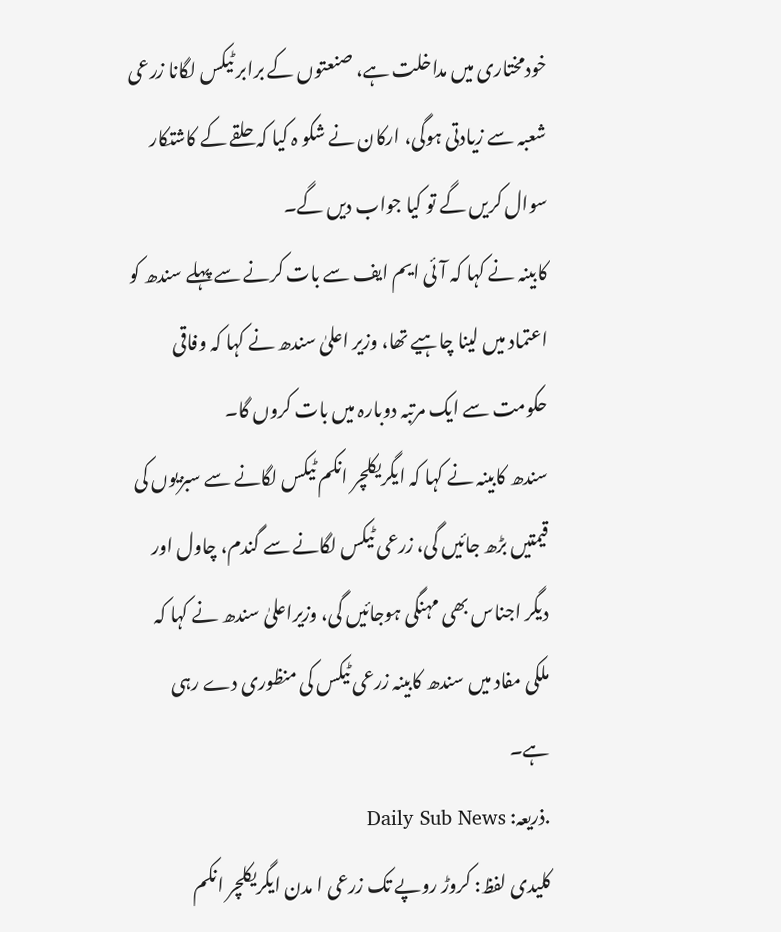خودمختاری میں مداخلت ہے، صنعتوں کے برابر ٹیکس لگانا زرعی شعبہ سے زیادتی ہوگی، ارکان نے شکو ہ کیا کہ حلقے کے کاشتکار سوال کریں گے تو کیا جواب دیں گے۔
کابینہ نے کہا کہ آئی ایم ایف سے بات کرنے سے پہلے سندھ کو اعتماد میں لینا چاہیے تھا، وزیر اعلیٰ سندھ نے کہا کہ وفاقی حکومت سے ایک مرتبہ دوبارہ میں بات کروں گا۔
سندھ کابینہ نے کہا کہ ایگریکلچر انکم ٹیکس لگانے سے سبزیوں کی قیمتیں بڑھ جائیں گی، زرعی ٹیکس لگانے سے گندم، چاول اور دیگر اجناس بھی مہنگی ہوجائیں گی، وزیراعلیٰ سندھ نے کہا کہ ملکی مفاد میں سندھ کابینہ زرعی ٹیکس کی منظوری دے رہی ہے۔
.ذریعہ: Daily Sub News
کلیدی لفظ: کروڑ روپے تک زرعی ا مدن ایگریکلچر انکم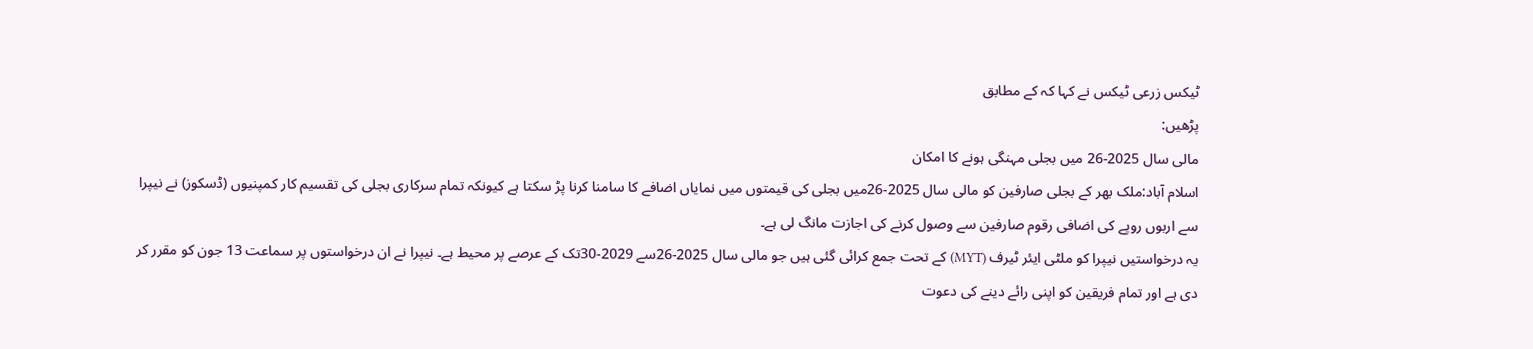ٹیکس زرعی ٹیکس نے کہا کہ کے مطابق
پڑھیں:
مالی سال 2025-26 میں بجلی مہنگی ہونے کا امکان
اسلام آباد:ملک بھر کے بجلی صارفین کو مالی سال 2025-26میں بجلی کی قیمتوں میں نمایاں اضافے کا سامنا کرنا پڑ سکتا ہے کیونکہ تمام سرکاری بجلی کی تقسیم کار کمپنیوں (ڈسکوز) نے نیپرا سے اربوں روپے کی اضافی رقوم صارفین سے وصول کرنے کی اجازت مانگ لی ہے۔
یہ درخواستیں نیپرا کو ملٹی ایئر ٹیرف (MYT) کے تحت جمع کرائی گئی ہیں جو مالی سال 2025-26سے 2029-30تک کے عرصے پر محیط ہے۔ نیپرا نے ان درخواستوں پر سماعت 13 جون کو مقرر کر دی ہے اور تمام فریقین کو اپنی رائے دینے کی دعوت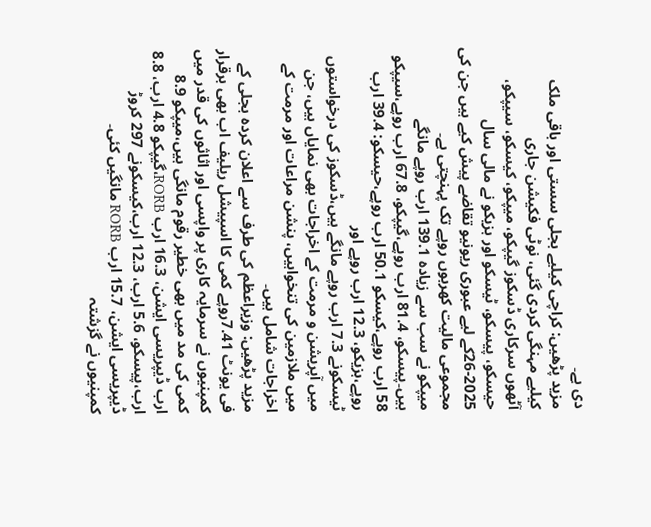دی ہے۔
مزید پڑھیں: کراچی کیلیے بجلی سستی اور باقی ملک کیلیے مہنگی کردی گئی، نوٹی فکیشن جاری
آٹھوں سرکاری ڈسکوز گیپکو، میپکو، کیسکو، سیپکو، حیسکو، پیسکو، ٹیسکو اور ہزیکو نے مالی سال 2025-26کے لیے عبوری ریونیو تقاضے پیش کیے ہیں جن کی مجموعی مالیت کھربوں روپے تک پہنچتی ہے۔
میپکو نے سب سے زیادہ 139.1 ارب روپے مانگے ہیں۔پیسکو، 81.4 ارب روپے،گیپکو، 67.8 ارب روپے،سیپکو 58 ارب روپے،کیسکو 50.1 ارب روپے،حیسکو: 39.4 ارب روپے،ہزیکو، 12.3 ارب روپے اور
ٹیسکونے 7.3 ارب روپے مانگے ہیں،ڈسکوز کی درخواستوں میں آپریشن و مرمت کے اخراجات بھی نمایاں ہیں، جن میں ملازمین کی تنخواہیں، پنشن مراعات اور مرمت کے اخراجات شامل ہیں۔
مزید پڑھیں: وزیراعظم کی طرف سے اعلان کردہ بجلی کے فی یونٹ 7.41روپے کمی کا اسپیشل ریلیف اب بھی برقرار
کمپنیوں نے سرمایہ کاری پر واپسی اور اثاثوں کی قدر میں کمی کی مد میں بھی خطیر رقوم مانگی ہیں،میپکو 8.9 ارب ڈیپریسی ایشن، 16.3 ارب RORB،گیپکو 4.8 ارب، 8.8 ارب،پیسکو، 5.6 ارب، 12.3 ارب،کیسکونے 297 کروڑ ڈیپریسی ایشن، 15.7 ارب RORB مانگیں کئی۔
کمپنیوں نے گزشتہ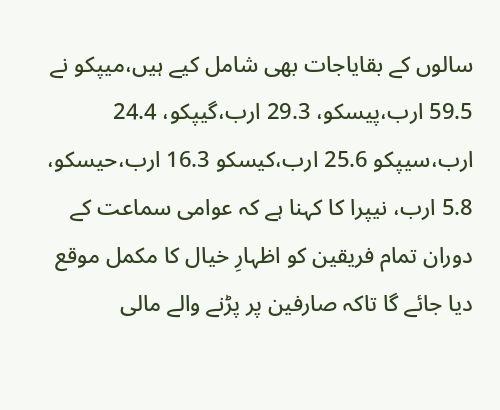سالوں کے بقایاجات بھی شامل کیے ہیں،میپکو نے 59.5 ارب،پیسکو، 29.3 ارب،گیپکو، 24.4 ارب،سیپکو 25.6 ارب،کیسکو 16.3 ارب،حیسکو، 5.8 ارب، نیپرا کا کہنا ہے کہ عوامی سماعت کے دوران تمام فریقین کو اظہارِ خیال کا مکمل موقع دیا جائے گا تاکہ صارفین پر پڑنے والے مالی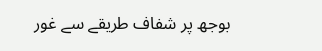بوجھ پر شفاف طریقے سے غور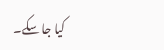کیا جا سکے۔